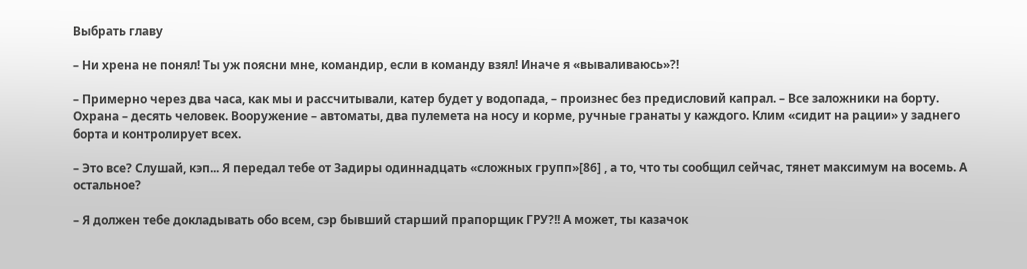Выбрать главу

– Ни хрена не понял! Ты уж поясни мне, командир, если в команду взял! Иначе я «вываливаюсь»?!

– Примерно через два часа, как мы и рассчитывали, катер будет у водопада, – произнес без предисловий капрал. – Все заложники на борту. Охрана – десять человек. Вооружение – автоматы, два пулемета на носу и корме, ручные гранаты у каждого. Клим «сидит на рации» у заднего борта и контролирует всех.

– Это все? Слушай, кэп... Я передал тебе от Задиры одиннадцать «сложных групп»[86] , а то, что ты сообщил сейчас, тянет максимум на восемь. А остальное?

– Я должен тебе докладывать обо всем, сэр бывший старший прапорщик ГРУ?!! А может, ты казачок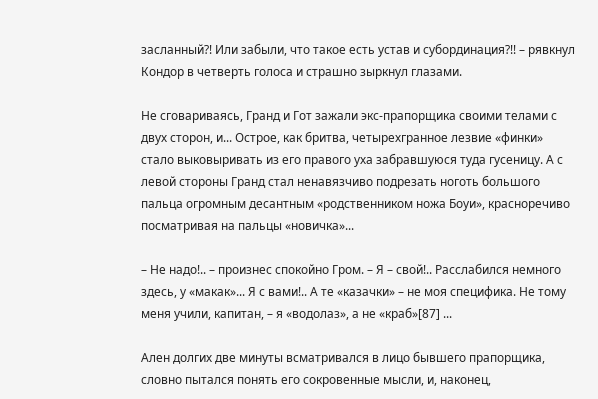засланный?! Или забыли, что такое есть устав и субординация?!! – рявкнул Кондор в четверть голоса и страшно зыркнул глазами.

Не сговариваясь, Гранд и Гот зажали экс-прапорщика своими телами с двух сторон, и... Острое, как бритва, четырехгранное лезвие «финки» стало выковыривать из его правого уха забравшуюся туда гусеницу. А с левой стороны Гранд стал ненавязчиво подрезать ноготь большого пальца огромным десантным «родственником ножа Боуи», красноречиво посматривая на пальцы «новичка»...

– Не надо!.. – произнес спокойно Гром. – Я – свой!.. Расслабился немного здесь, у «макак»... Я с вами!.. А те «казачки» – не моя специфика. Не тому меня учили, капитан, – я «водолаз», а не «краб»[87] ...

Ален долгих две минуты всматривался в лицо бывшего прапорщика, словно пытался понять его сокровенные мысли, и, наконец,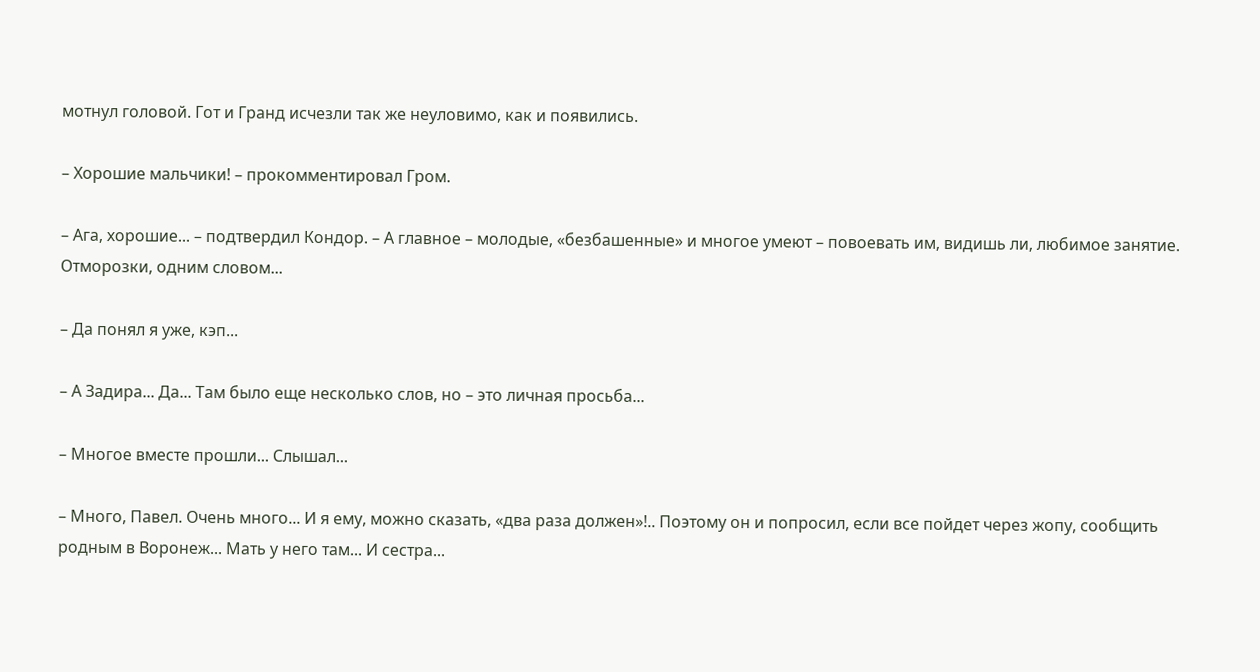мотнул головой. Гот и Гранд исчезли так же неуловимо, как и появились.

– Хорошие мальчики! – прокомментировал Гром.

– Ага, хорошие... – подтвердил Кондор. – А главное – молодые, «безбашенные» и многое умеют – повоевать им, видишь ли, любимое занятие. Отморозки, одним словом...

– Да понял я уже, кэп...

– А Задира... Да... Там было еще несколько слов, но – это личная просьба...

– Многое вместе прошли... Слышал...

– Много, Павел. Очень много... И я ему, можно сказать, «два раза должен»!.. Поэтому он и попросил, если все пойдет через жопу, сообщить родным в Воронеж... Мать у него там... И сестра...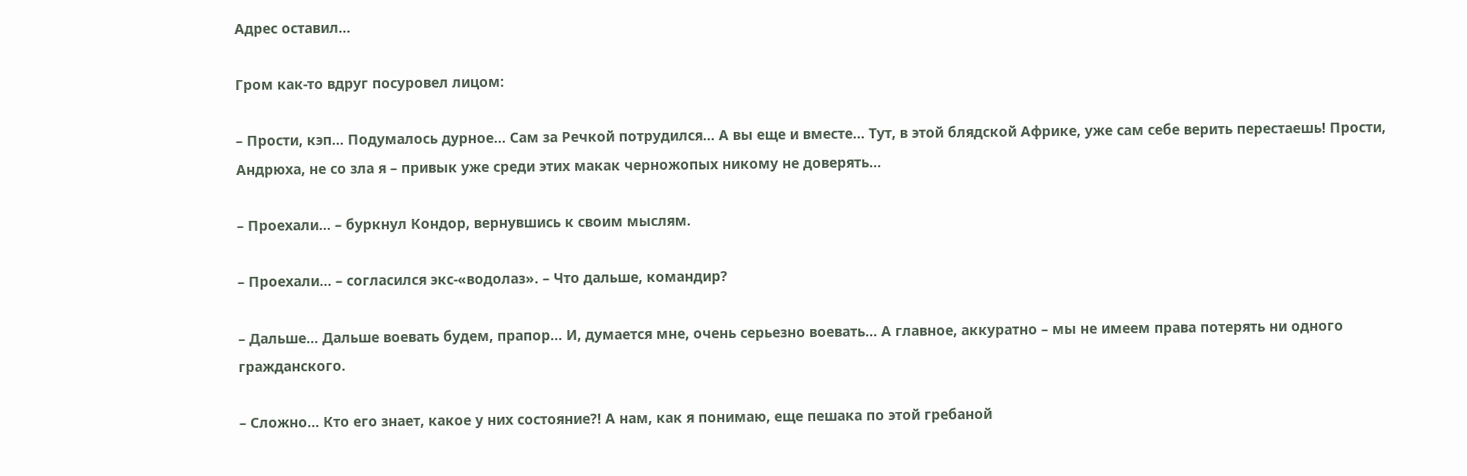Адрес оставил...

Гром как-то вдруг посуровел лицом:

– Прости, кэп... Подумалось дурное... Сам за Речкой потрудился... А вы еще и вместе... Тут, в этой блядской Африке, уже сам себе верить перестаешь! Прости, Андрюха, не со зла я – привык уже среди этих макак черножопых никому не доверять...

– Проехали... – буркнул Кондор, вернувшись к своим мыслям.

– Проехали... – согласился экс-«водолаз». – Что дальше, командир?

– Дальше... Дальше воевать будем, прапор... И, думается мне, очень серьезно воевать... А главное, аккуратно – мы не имеем права потерять ни одного гражданского.

– Сложно... Кто его знает, какое у них состояние?! А нам, как я понимаю, еще пешака по этой гребаной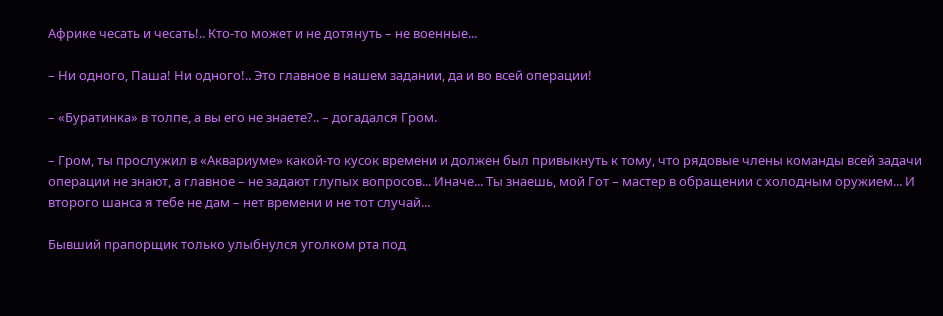Африке чесать и чесать!.. Кто-то может и не дотянуть – не военные...

– Ни одного, Паша! Ни одного!.. Это главное в нашем задании, да и во всей операции!

– «Буратинка» в толпе, а вы его не знаете?.. – догадался Гром.

– Гром, ты прослужил в «Аквариуме» какой-то кусок времени и должен был привыкнуть к тому, что рядовые члены команды всей задачи операции не знают, а главное – не задают глупых вопросов... Иначе... Ты знаешь, мой Гот – мастер в обращении с холодным оружием... И второго шанса я тебе не дам – нет времени и не тот случай...

Бывший прапорщик только улыбнулся уголком рта под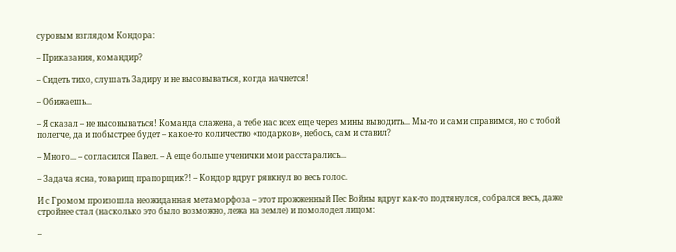суровым взглядом Кондора:

– Приказания, командир?

– Сидеть тихо, слушать Задиру и не высовываться, когда начнется!

– Обижаешь...

– Я сказал – не высовываться! Команда слажена, а тебе нас всех еще через мины выводить... Мы-то и сами справимся, но с тобой полегче, да и побыстрее будет – какое-то количество «подарков», небось, сам и ставил?

– Много... – согласился Павел. – А еще больше ученички мои расстарались...

– Задача ясна, товарищ прапорщик?! – Кондор вдруг рявкнул во весь голос.

И с Громом произошла неожиданная метаморфоза – этот прожженный Пес Войны вдруг как-то подтянулся, собрался весь, даже стройнее стал (насколько это было возможно, лежа на земле) и помолодел лицом:

–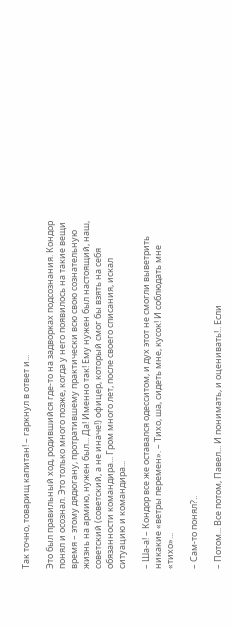Так точно, товарищ капитан! – гаркнул в ответ и...

Это был правильный ход, родившийся где-то на задворках подсознания. Кондор понял и осознал. Это только много позже, когда у него появилось на такие вещи время – этому дядюгану, протратившему практически всю свою сознательную жизнь на армию, нужен был... Да! Именно так! Ему нужен был настоящий, наш, советский (советский, а не иначе!) офицер, который смог бы взять на себя обязанности командира... Гром много лет, после своего списания, искал ситуацию и командира...

– Ша-а! – Кондор все же оставался одесситом, и дух этот не смогли выветрить никакие «ветры перемен». – Тихо, ша, сидеть мне, кусок! И соблюдать мне «тихо»...

– Сам-то понял?..

– Потом... Все потом, Павел... И понимать, и оценивать!.. Если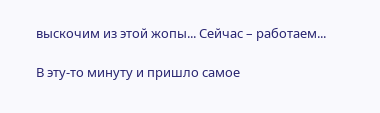выскочим из этой жопы... Сейчас – работаем...

В эту-то минуту и пришло самое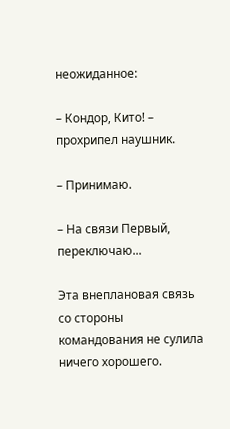неожиданное:

– Кондор, Кито! – прохрипел наушник.

– Принимаю.

– На связи Первый, переключаю...

Эта внеплановая связь со стороны командования не сулила ничего хорошего.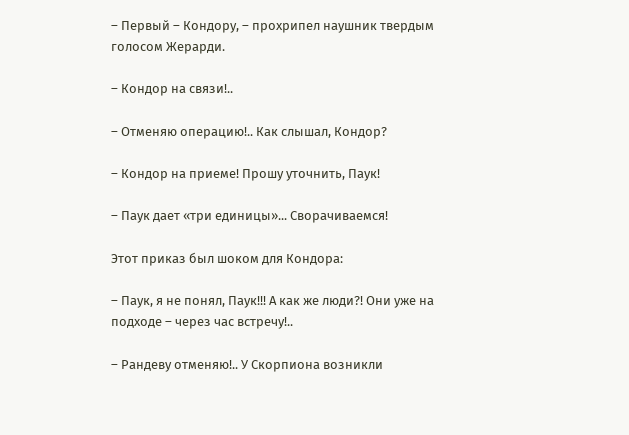– Первый – Кондору, – прохрипел наушник твердым голосом Жерарди.

– Кондор на связи!..

– Отменяю операцию!.. Как слышал, Кондор?

– Кондор на приеме! Прошу уточнить, Паук!

– Паук дает «три единицы»... Сворачиваемся!

Этот приказ был шоком для Кондора:

– Паук, я не понял, Паук!!! А как же люди?! Они уже на подходе – через час встречу!..

– Рандеву отменяю!.. У Скорпиона возникли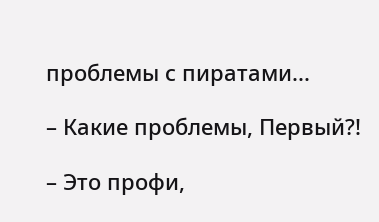проблемы с пиратами...

– Какие проблемы, Первый?!

– Это профи,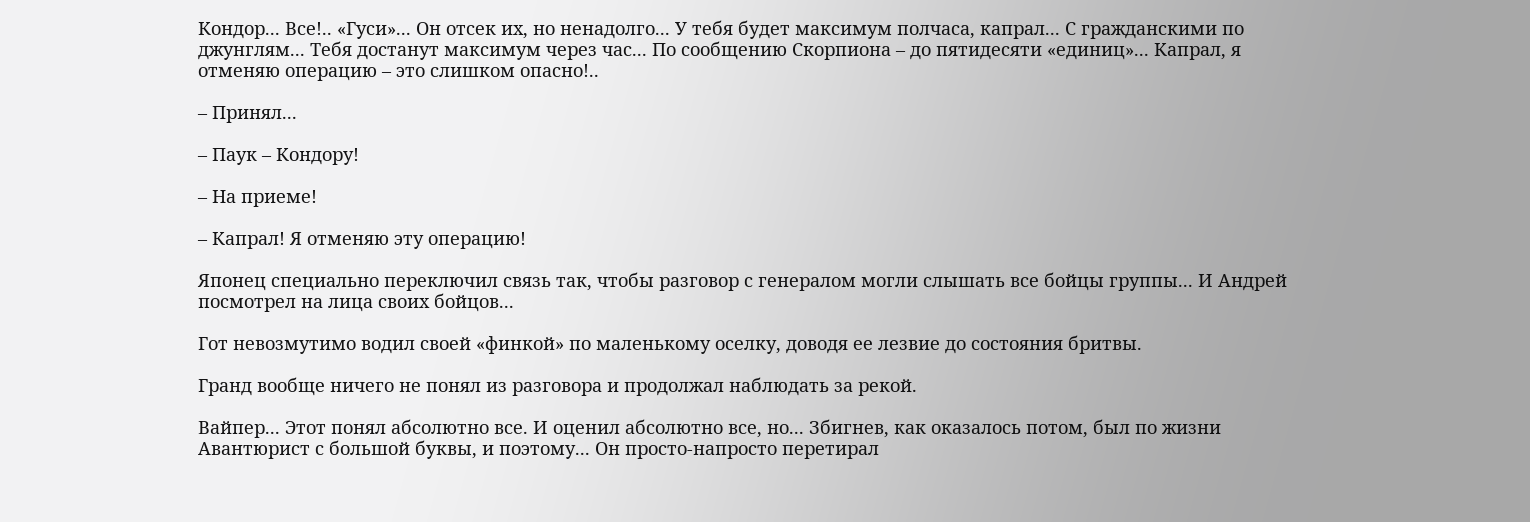Кондор... Все!.. «Гуси»... Он отсек их, но ненадолго... У тебя будет максимум полчаса, капрал... С гражданскими по джунглям... Тебя достанут максимум через час... По сообщению Скорпиона – до пятидесяти «единиц»... Капрал, я отменяю операцию – это слишком опасно!..

– Принял...

– Паук – Кондору!

– На приеме!

– Капрал! Я отменяю эту операцию!

Японец специально переключил связь так, чтобы разговор с генералом могли слышать все бойцы группы... И Андрей посмотрел на лица своих бойцов...

Гот невозмутимо водил своей «финкой» по маленькому оселку, доводя ее лезвие до состояния бритвы.

Гранд вообще ничего не понял из разговора и продолжал наблюдать за рекой.

Вайпер... Этот понял абсолютно все. И оценил абсолютно все, но... Збигнев, как оказалось потом, был по жизни Авантюрист с большой буквы, и поэтому... Он просто-напросто перетирал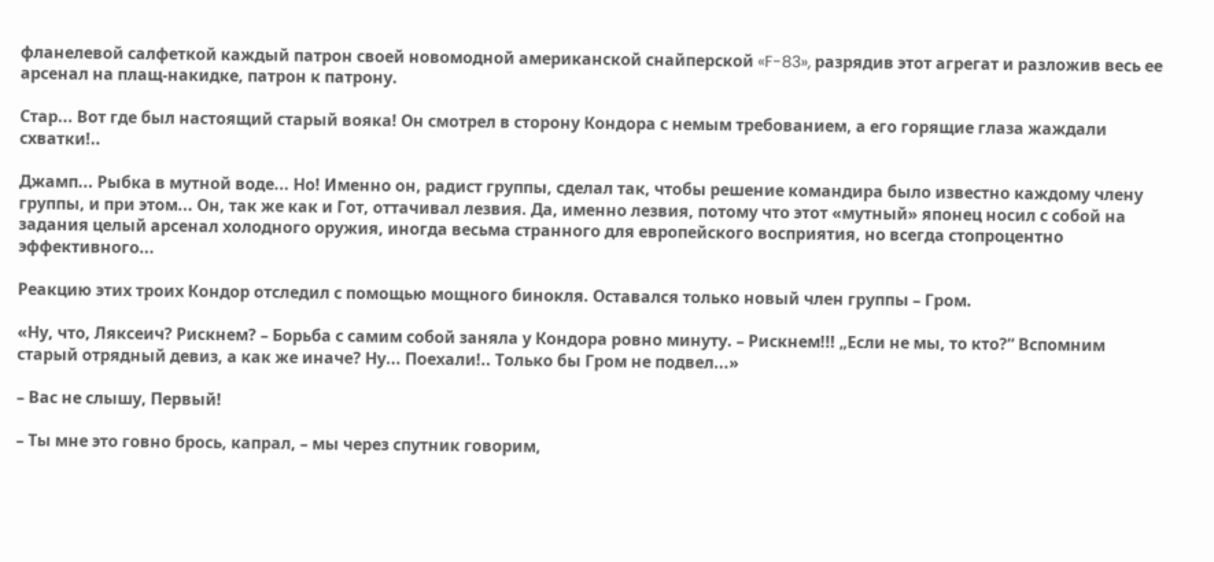фланелевой салфеткой каждый патрон своей новомодной американской снайперской «F-83», разрядив этот агрегат и разложив весь ее арсенал на плащ-накидке, патрон к патрону.

Стар... Вот где был настоящий старый вояка! Он смотрел в сторону Кондора с немым требованием, а его горящие глаза жаждали схватки!..

Джамп... Рыбка в мутной воде... Но! Именно он, радист группы, сделал так, чтобы решение командира было известно каждому члену группы, и при этом... Он, так же как и Гот, оттачивал лезвия. Да, именно лезвия, потому что этот «мутный» японец носил с собой на задания целый арсенал холодного оружия, иногда весьма странного для европейского восприятия, но всегда стопроцентно эффективного...

Реакцию этих троих Кондор отследил с помощью мощного бинокля. Оставался только новый член группы – Гром.

«Ну, что, Ляксеич? Рискнем? – Борьба с самим собой заняла у Кондора ровно минуту. – Рискнем!!! „Если не мы, то кто?“ Вспомним старый отрядный девиз, а как же иначе? Ну... Поехали!.. Только бы Гром не подвел...»

– Вас не слышу, Первый!

– Ты мне это говно брось, капрал, – мы через спутник говорим,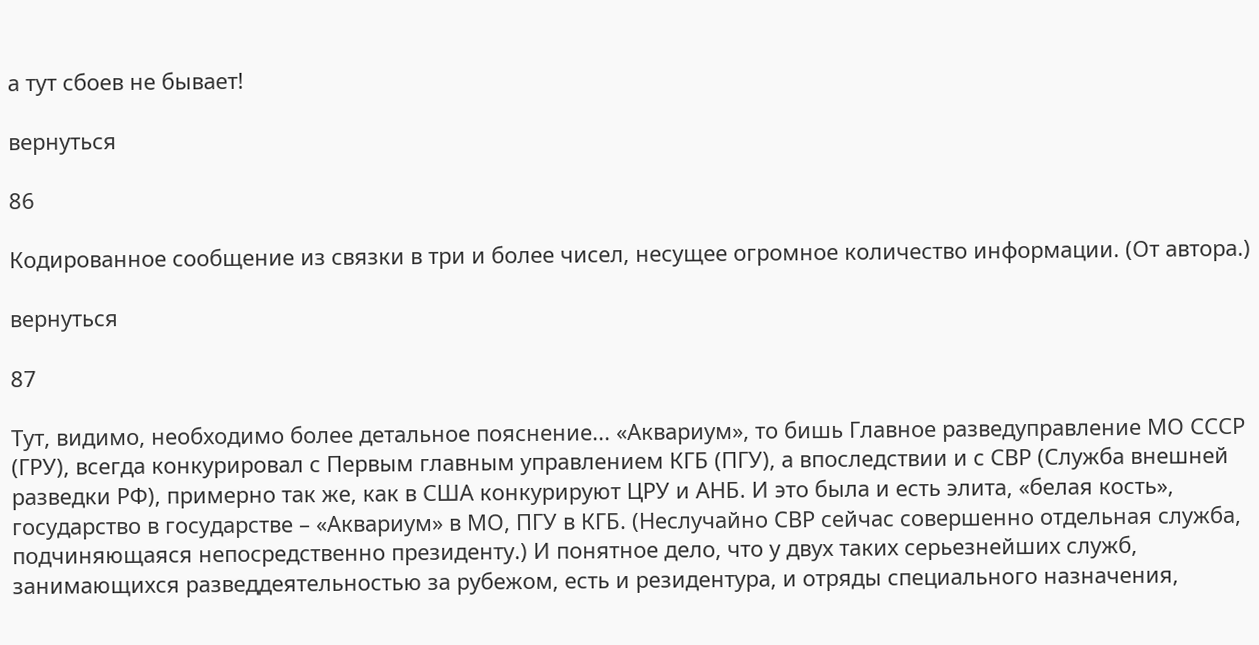а тут сбоев не бывает!

вернуться

86

Кодированное сообщение из связки в три и более чисел, несущее огромное количество информации. (От автора.)

вернуться

87

Тут, видимо, необходимо более детальное пояснение... «Аквариум», то бишь Главное разведуправление МО СССР (ГРУ), всегда конкурировал с Первым главным управлением КГБ (ПГУ), а впоследствии и с СВР (Служба внешней разведки РФ), примерно так же, как в США конкурируют ЦРУ и АНБ. И это была и есть элита, «белая кость», государство в государстве – «Аквариум» в МО, ПГУ в КГБ. (Неслучайно СВР сейчас совершенно отдельная служба, подчиняющаяся непосредственно президенту.) И понятное дело, что у двух таких серьезнейших служб, занимающихся разведдеятельностью за рубежом, есть и резидентура, и отряды специального назначения,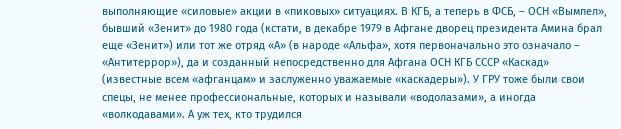выполняющие «силовые» акции в «пиковых» ситуациях. В КГБ, а теперь в ФСБ, – ОСН «Вымпел», бывший «Зенит» до 1980 года (кстати, в декабре 1979 в Афгане дворец президента Амина брал еще «Зенит») или тот же отряд «А» (в народе «Альфа», хотя первоначально это означало – «Антитеррор»), да и созданный непосредственно для Афгана ОСН КГБ СССР «Каскад» (известные всем «афганцам» и заслуженно уважаемые «каскадеры»). У ГРУ тоже были свои спецы, не менее профессиональные, которых и называли «водолазами», а иногда «волкодавами». А уж тех, кто трудился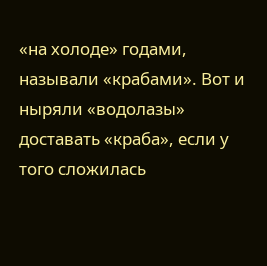«на холоде» годами, называли «крабами». Вот и ныряли «водолазы» доставать «краба», если у того сложилась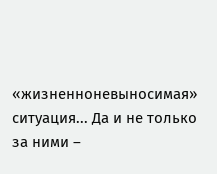«жизненноневыносимая» ситуация... Да и не только за ними –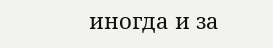иногда и за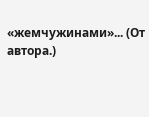«жемчужинами»... (От автора.)